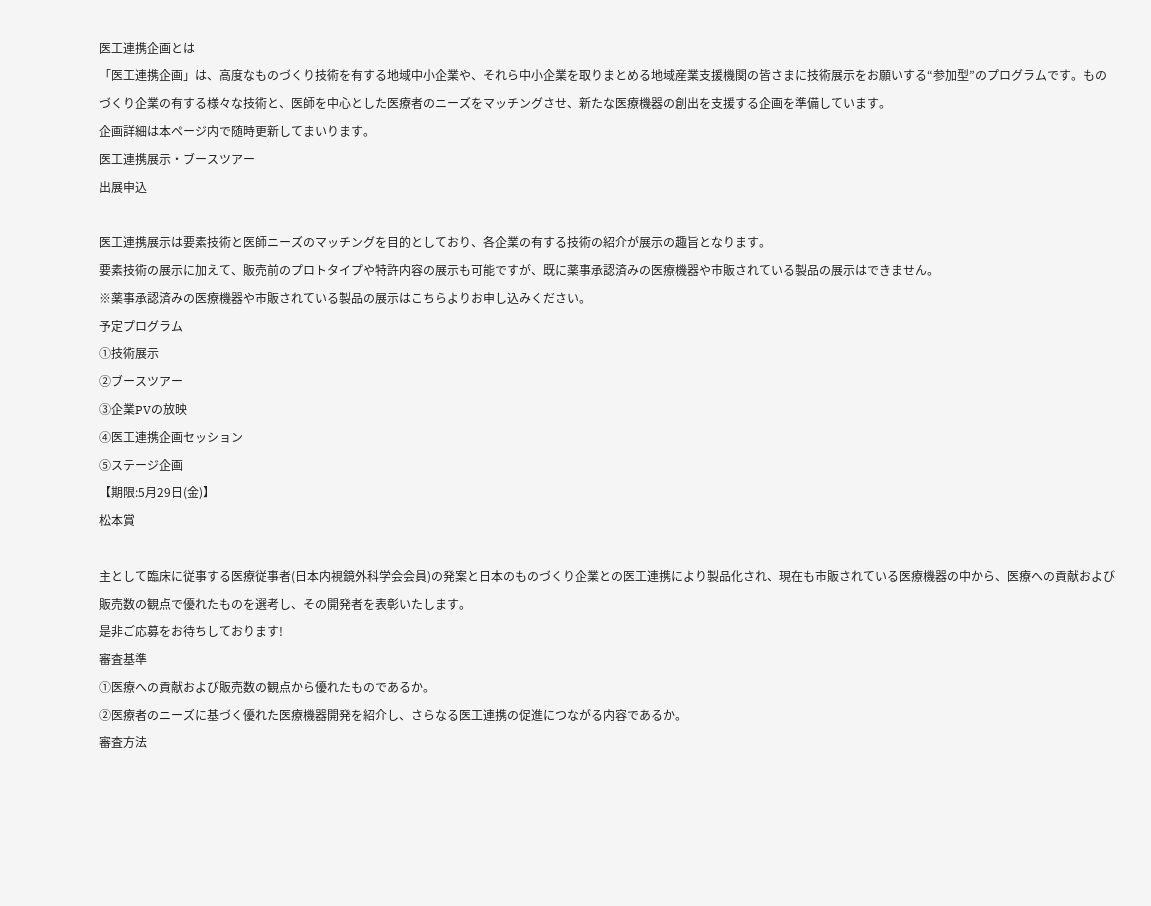医工連携企画とは
「医工連携企画」は、高度なものづくり技術を有する地域中小企業や、それら中小企業を取りまとめる地域産業支援機関の皆さまに技術展示をお願いする“参加型”のプログラムです。ものづくり企業の有する様々な技術と、医師を中心とした医療者のニーズをマッチングさせ、新たな医療機器の創出を支援する企画を準備しています。
企画詳細は本ページ内で随時更新してまいります。
医工連携展示・ブースツアー
出展申込

医工連携展示は要素技術と医師ニーズのマッチングを目的としており、各企業の有する技術の紹介が展示の趣旨となります。
要素技術の展示に加えて、販売前のプロトタイプや特許内容の展示も可能ですが、既に薬事承認済みの医療機器や市販されている製品の展示はできません。
※薬事承認済みの医療機器や市販されている製品の展示はこちらよりお申し込みください。
予定プログラム
①技術展示
②ブースツアー
③企業PVの放映
④医工連携企画セッション
⑤ステージ企画
【期限:5月29日(金)】
松本賞

主として臨床に従事する医療従事者(日本内視鏡外科学会会員)の発案と日本のものづくり企業との医工連携により製品化され、現在も市販されている医療機器の中から、医療への貢献および販売数の観点で優れたものを選考し、その開発者を表彰いたします。
是非ご応募をお待ちしております!
審査基準
①医療への貢献および販売数の観点から優れたものであるか。
②医療者のニーズに基づく優れた医療機器開発を紹介し、さらなる医工連携の促進につながる内容であるか。
審査方法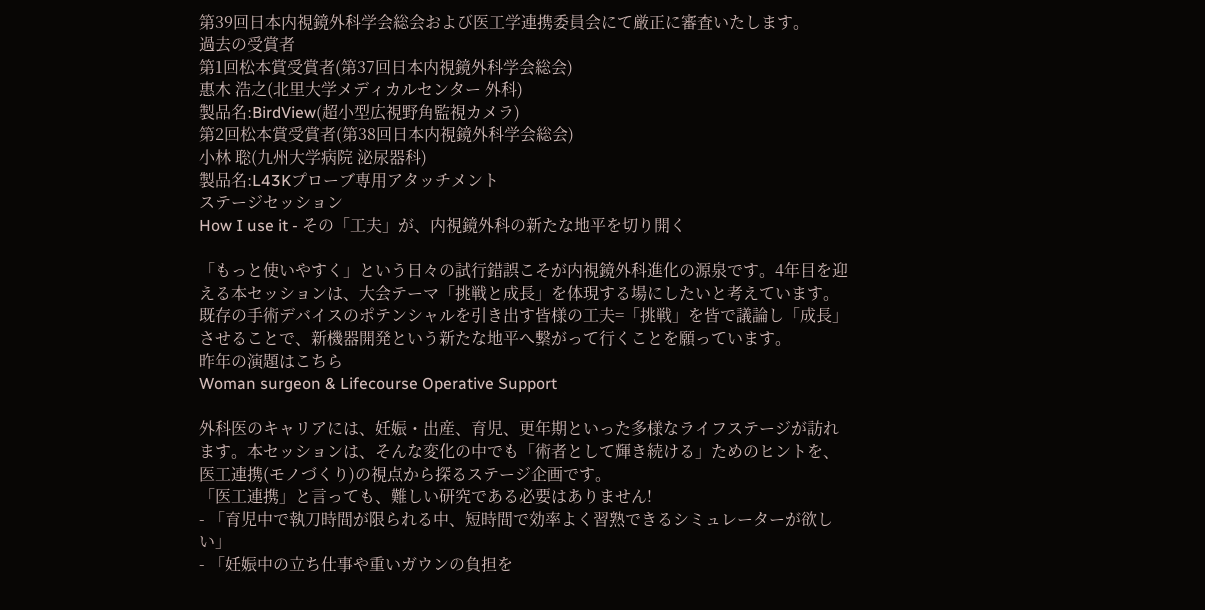第39回日本内視鏡外科学会総会および医工学連携委員会にて厳正に審査いたします。
過去の受賞者
第1回松本賞受賞者(第37回日本内視鏡外科学会総会)
惠木 浩之(北里大学メディカルセンター 外科)
製品名:BirdView(超小型広視野角監視カメラ)
第2回松本賞受賞者(第38回日本内視鏡外科学会総会)
小林 聡(九州大学病院 泌尿器科)
製品名:L43Kプローブ専用アタッチメント
ステージセッション
How I use it - その「工夫」が、内視鏡外科の新たな地平を切り開く

「もっと使いやすく」という日々の試行錯誤こそが内視鏡外科進化の源泉です。4年目を迎える本セッションは、大会テーマ「挑戦と成長」を体現する場にしたいと考えています。既存の手術デバイスのポテンシャルを引き出す皆様の工夫=「挑戦」を皆で議論し「成長」させることで、新機器開発という新たな地平へ繋がって行くことを願っています。
昨年の演題はこちら
Woman surgeon & Lifecourse Operative Support

外科医のキャリアには、妊娠・出産、育児、更年期といった多様なライフステージが訪れます。本セッションは、そんな変化の中でも「術者として輝き続ける」ためのヒントを、医工連携(モノづくり)の視点から探るステージ企画です。
「医工連携」と言っても、難しい研究である必要はありません!
- 「育児中で執刀時間が限られる中、短時間で効率よく習熟できるシミュレーターが欲しい」
- 「妊娠中の立ち仕事や重いガウンの負担を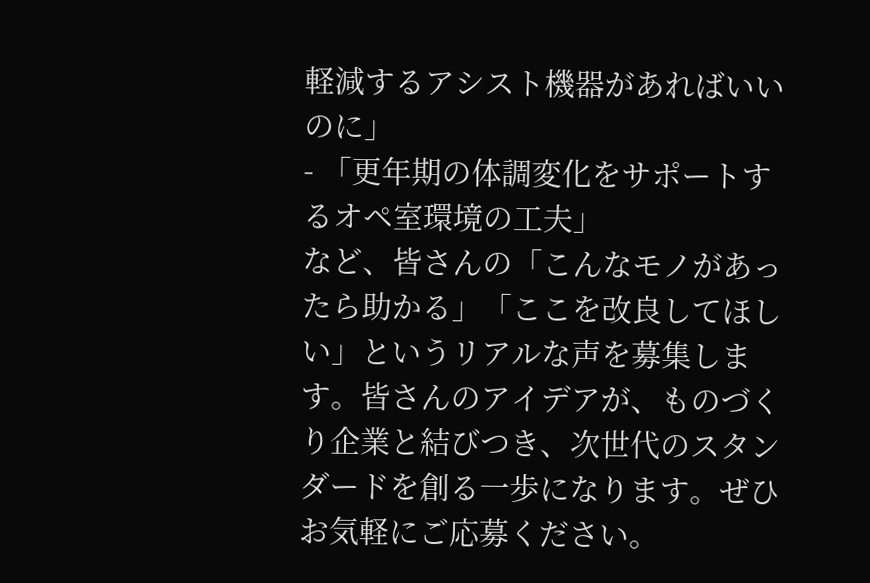軽減するアシスト機器があればいいのに」
- 「更年期の体調変化をサポートするオペ室環境の工夫」
など、皆さんの「こんなモノがあったら助かる」「ここを改良してほしい」というリアルな声を募集します。皆さんのアイデアが、ものづくり企業と結びつき、次世代のスタンダードを創る一歩になります。ぜひお気軽にご応募ください。